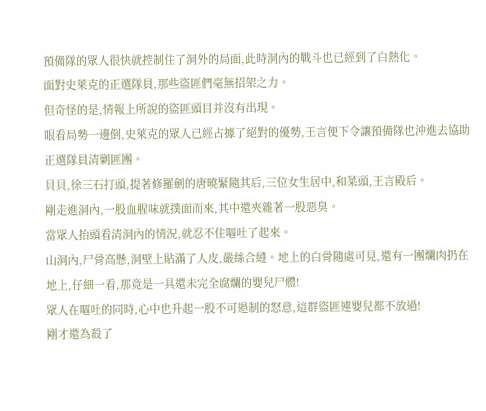預備隊的眾人很快就控制住了洞外的局面,此時洞內的戰斗也已經到了白熱化。
面對史萊克的正選隊員,那些盜匪們毫無招架之力。
但奇怪的是,情報上所說的盜匪頭目并沒有出現。
眼看局勢一邊倒,史萊克的眾人已經占據了絕對的優勢,王言便下令讓預備隊也沖進去協助正選隊員清剿匪團。
貝貝,徐三石打頭,提著修羅劍的唐曉緊隨其后,三位女生居中,和菜頭,王言殿后。
剛走進洞內,一股血腥味就撲面而來,其中還夾雜著一股惡臭。
當眾人抬頭看清洞內的情況,就忍不住嘔吐了起來。
山洞內,尸骨高懸,洞壁上貼滿了人皮,嚴絲合縫。地上的白骨隨處可見,還有一團爛肉扔在地上,仔細一看,那竟是一具還未完全腐爛的嬰兒尸體!
眾人在嘔吐的同時,心中也升起一股不可遏制的怒意,這群盜匪連嬰兒都不放過!
剛才還為殺了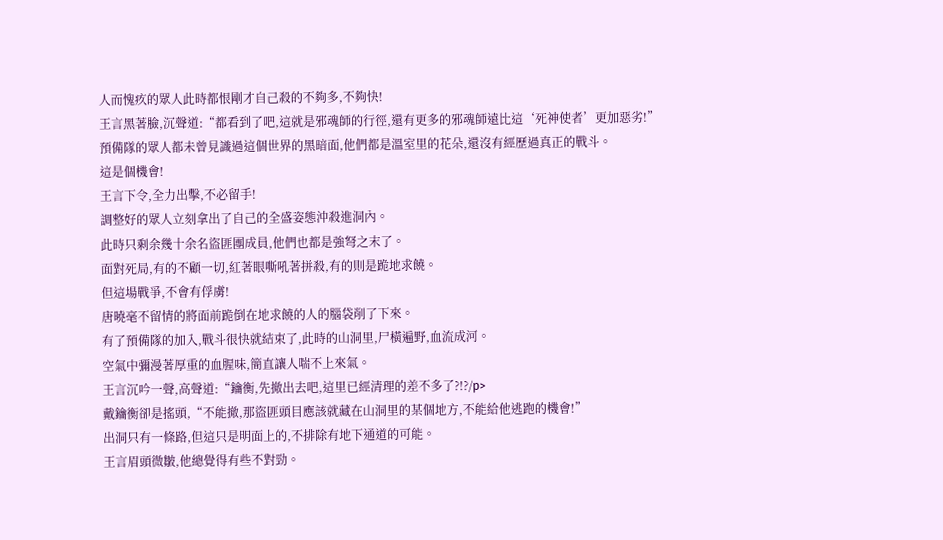人而愧疚的眾人此時都恨剛才自己殺的不夠多,不夠快!
王言黑著臉,沉聲道:“都看到了吧,這就是邪魂師的行徑,還有更多的邪魂師遠比這‘死神使者’更加惡劣!”
預備隊的眾人都未曾見識過這個世界的黑暗面,他們都是溫室里的花朵,還沒有經歷過真正的戰斗。
這是個機會!
王言下令,全力出擊,不必留手!
調整好的眾人立刻拿出了自己的全盛姿態沖殺進洞內。
此時只剩余幾十余名盜匪團成員,他們也都是強弩之末了。
面對死局,有的不顧一切,紅著眼嘶吼著拼殺,有的則是跪地求饒。
但這場戰爭,不會有俘虜!
唐曉毫不留情的將面前跪倒在地求饒的人的腦袋削了下來。
有了預備隊的加入,戰斗很快就結束了,此時的山洞里,尸橫遍野,血流成河。
空氣中彌漫著厚重的血腥味,簡直讓人喘不上來氣。
王言沉吟一聲,高聲道:“鑰衡,先撤出去吧,這里已經清理的差不多了?!?/p>
戴鑰衡卻是搖頭,“不能撤,那盜匪頭目應該就藏在山洞里的某個地方,不能給他逃跑的機會!”
出洞只有一條路,但這只是明面上的,不排除有地下通道的可能。
王言眉頭微皺,他總覺得有些不對勁。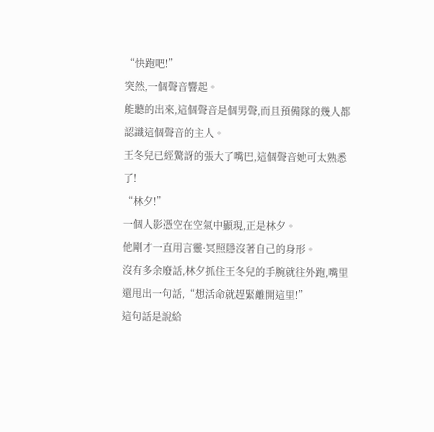“快跑吧!”
突然,一個聲音響起。
能聽的出來,這個聲音是個男聲,而且預備隊的幾人都認識這個聲音的主人。
王冬兒已經驚訝的張大了嘴巴,這個聲音她可太熟悉了!
“林夕!”
一個人影憑空在空氣中顯現,正是林夕。
他剛才一直用言靈·冥照隱沒著自己的身形。
沒有多余廢話,林夕抓住王冬兒的手腕就往外跑,嘴里還甩出一句話,“想活命就趕緊離開這里!”
這句話是說給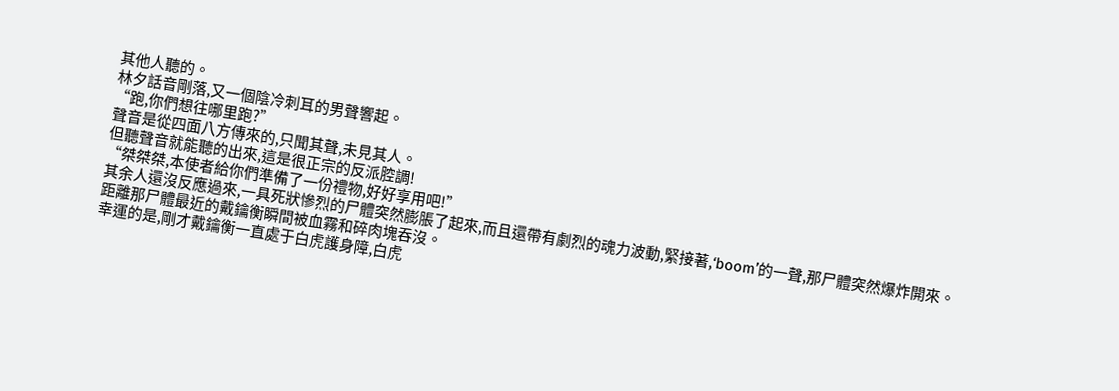其他人聽的。
林夕話音剛落,又一個陰冷刺耳的男聲響起。
“跑,你們想往哪里跑?”
聲音是從四面八方傳來的,只聞其聲,未見其人。
但聽聲音就能聽的出來,這是很正宗的反派腔調!
“桀桀桀,本使者給你們準備了一份禮物,好好享用吧!”
其余人還沒反應過來,一具死狀慘烈的尸體突然膨脹了起來,而且還帶有劇烈的魂力波動,緊接著,‘boom’的一聲,那尸體突然爆炸開來。
距離那尸體最近的戴鑰衡瞬間被血霧和碎肉塊吞沒。
幸運的是,剛才戴鑰衡一直處于白虎護身障,白虎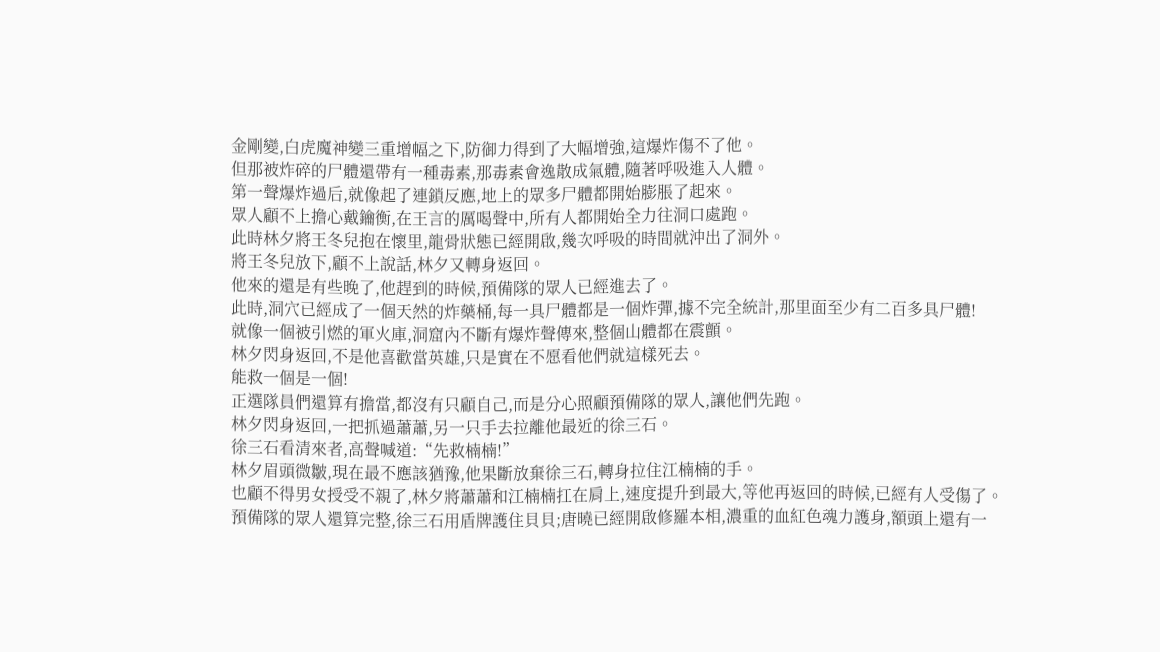金剛變,白虎魔神變三重增幅之下,防御力得到了大幅增強,這爆炸傷不了他。
但那被炸碎的尸體還帶有一種毒素,那毒素會逸散成氣體,隨著呼吸進入人體。
第一聲爆炸過后,就像起了連鎖反應,地上的眾多尸體都開始膨脹了起來。
眾人顧不上擔心戴鑰衡,在王言的厲喝聲中,所有人都開始全力往洞口處跑。
此時林夕將王冬兒抱在懷里,龍骨狀態已經開啟,幾次呼吸的時間就沖出了洞外。
將王冬兒放下,顧不上說話,林夕又轉身返回。
他來的還是有些晚了,他趕到的時候,預備隊的眾人已經進去了。
此時,洞穴已經成了一個天然的炸藥桶,每一具尸體都是一個炸彈,據不完全統計,那里面至少有二百多具尸體!
就像一個被引燃的軍火庫,洞窟內不斷有爆炸聲傳來,整個山體都在震顫。
林夕閃身返回,不是他喜歡當英雄,只是實在不愿看他們就這樣死去。
能救一個是一個!
正選隊員們還算有擔當,都沒有只顧自己,而是分心照顧預備隊的眾人,讓他們先跑。
林夕閃身返回,一把抓過蕭蕭,另一只手去拉離他最近的徐三石。
徐三石看清來者,高聲喊道:“先救楠楠!”
林夕眉頭微皺,現在最不應該猶豫,他果斷放棄徐三石,轉身拉住江楠楠的手。
也顧不得男女授受不親了,林夕將蕭蕭和江楠楠扛在肩上,速度提升到最大,等他再返回的時候,已經有人受傷了。
預備隊的眾人還算完整,徐三石用盾牌護住貝貝;唐曉已經開啟修羅本相,濃重的血紅色魂力護身,額頭上還有一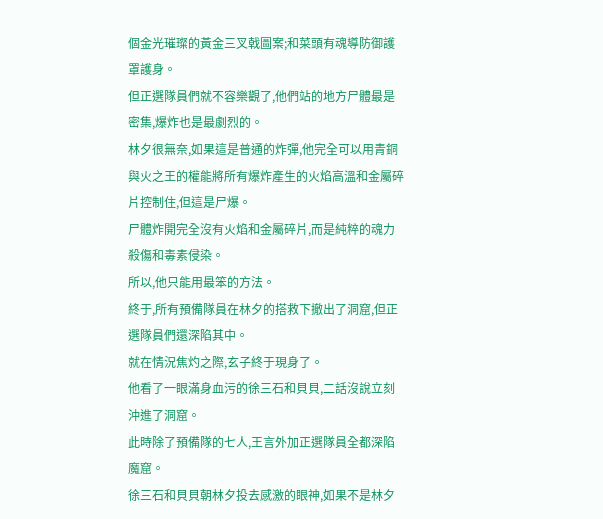個金光璀璨的黃金三叉戟圖案;和菜頭有魂導防御護罩護身。
但正選隊員們就不容樂觀了,他們站的地方尸體最是密集,爆炸也是最劇烈的。
林夕很無奈,如果這是普通的炸彈,他完全可以用青銅與火之王的權能將所有爆炸產生的火焰高溫和金屬碎片控制住,但這是尸爆。
尸體炸開完全沒有火焰和金屬碎片,而是純粹的魂力殺傷和毒素侵染。
所以,他只能用最笨的方法。
終于,所有預備隊員在林夕的搭救下撤出了洞窟,但正選隊員們還深陷其中。
就在情況焦灼之際,玄子終于現身了。
他看了一眼滿身血污的徐三石和貝貝,二話沒說立刻沖進了洞窟。
此時除了預備隊的七人,王言外加正選隊員全都深陷魔窟。
徐三石和貝貝朝林夕投去感激的眼神,如果不是林夕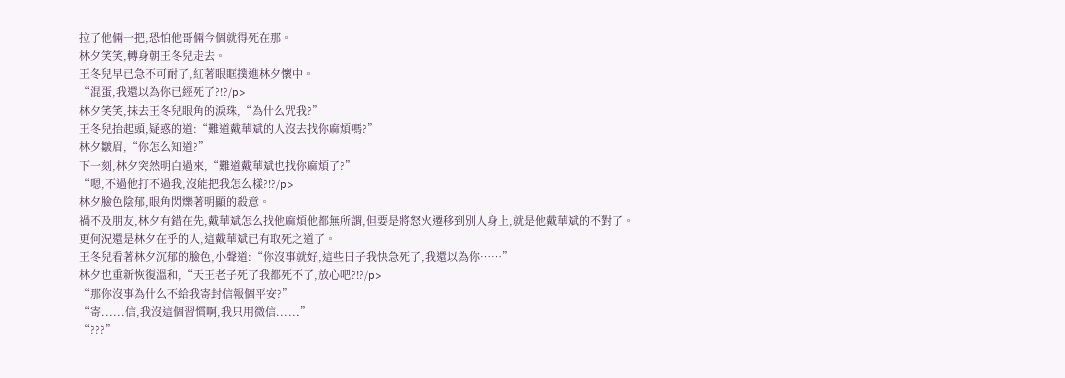拉了他倆一把,恐怕他哥倆今個就得死在那。
林夕笑笑,轉身朝王冬兒走去。
王冬兒早已急不可耐了,紅著眼眶撲進林夕懷中。
“混蛋,我還以為你已經死了?!?/p>
林夕笑笑,抹去王冬兒眼角的淚珠,“為什么咒我?”
王冬兒抬起頭,疑惑的道:“難道戴華斌的人沒去找你麻煩嗎?”
林夕皺眉,“你怎么知道?”
下一刻,林夕突然明白過來,“難道戴華斌也找你麻煩了?”
“嗯,不過他打不過我,沒能把我怎么樣?!?/p>
林夕臉色陰郁,眼角閃爍著明顯的殺意。
禍不及朋友,林夕有錯在先,戴華斌怎么找他麻煩他都無所謂,但要是將怒火遷移到別人身上,就是他戴華斌的不對了。
更何況還是林夕在乎的人,這戴華斌已有取死之道了。
王冬兒看著林夕沉郁的臉色,小聲道:“你沒事就好,這些日子我快急死了,我還以為你……”
林夕也重新恢復溫和,“天王老子死了我都死不了,放心吧?!?/p>
“那你沒事為什么不給我寄封信報個平安?”
“寄......信,我沒這個習慣啊,我只用微信......”
“???”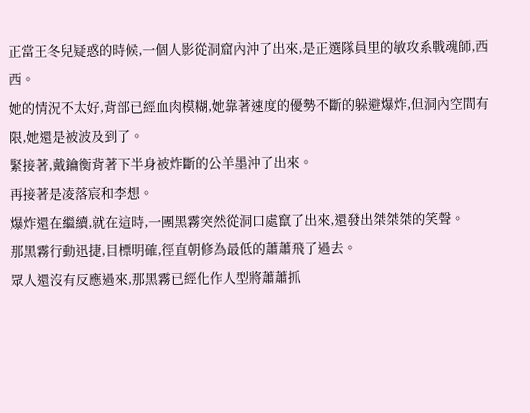正當王冬兒疑惑的時候,一個人影從洞窟內沖了出來,是正選隊員里的敏攻系戰魂師,西西。
她的情況不太好,背部已經血肉模糊,她靠著速度的優勢不斷的躲避爆炸,但洞內空間有限,她還是被波及到了。
緊接著,戴鑰衡背著下半身被炸斷的公羊墨沖了出來。
再接著是凌落宸和李想。
爆炸還在繼續,就在這時,一團黑霧突然從洞口處竄了出來,還發出桀桀桀的笑聲。
那黑霧行動迅捷,目標明確,徑直朝修為最低的蕭蕭飛了過去。
眾人還沒有反應過來,那黑霧已經化作人型將蕭蕭抓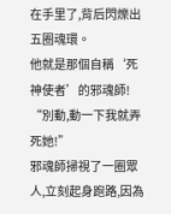在手里了,背后閃爍出五圈魂環。
他就是那個自稱‘死神使者’的邪魂師!
“別動,動一下我就弄死她!”
邪魂師掃視了一圈眾人,立刻起身跑路,因為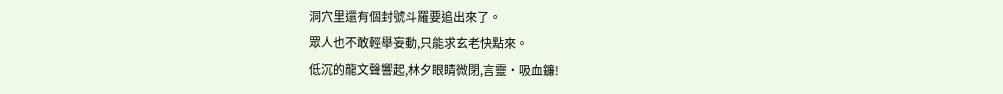洞穴里還有個封號斗羅要追出來了。
眾人也不敢輕舉妄動,只能求玄老快點來。
低沉的龍文聲響起,林夕眼睛微閉,言靈·吸血鐮!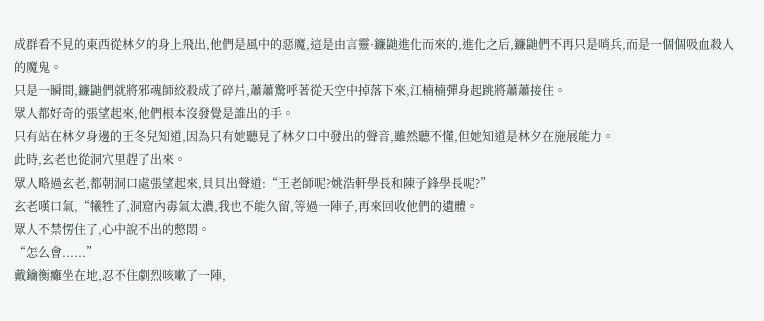成群看不見的東西從林夕的身上飛出,他們是風中的惡魔,這是由言靈·鐮鼬進化而來的,進化之后,鐮鼬們不再只是哨兵,而是一個個吸血殺人的魔鬼。
只是一瞬間,鐮鼬們就將邪魂師絞殺成了碎片,蕭蕭驚呼著從天空中掉落下來,江楠楠彈身起跳將蕭蕭接住。
眾人都好奇的張望起來,他們根本沒發覺是誰出的手。
只有站在林夕身邊的王冬兒知道,因為只有她聽見了林夕口中發出的聲音,雖然聽不懂,但她知道是林夕在施展能力。
此時,玄老也從洞穴里趕了出來。
眾人略過玄老,都朝洞口處張望起來,貝貝出聲道:“王老師呢?姚浩軒學長和陳子鋒學長呢?”
玄老嘆口氣,“犧牲了,洞窟內毒氣太濃,我也不能久留,等過一陣子,再來回收他們的遺體。
眾人不禁愣住了,心中說不出的憋悶。
“怎么會......”
戴鑰衡癱坐在地,忍不住劇烈咳嗽了一陣,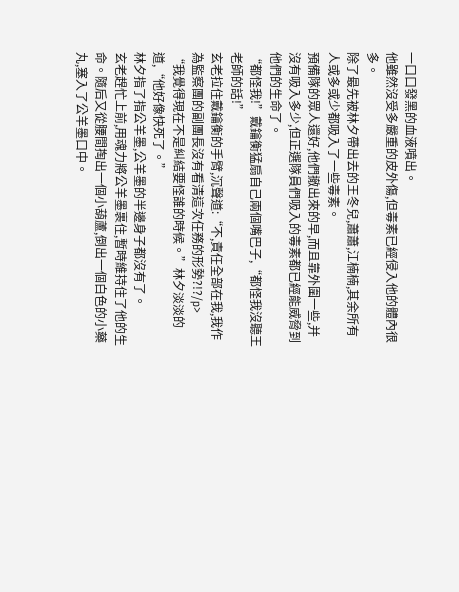一口口發黑的血液噴出。
他雖然沒受多嚴重的皮外傷,但毒素已經侵入他的體內很多。
除了最先被林夕帶出去的王冬兒,蕭蕭,江楠楠,其余所有人或多或少都吸入了一些毒素。
預備隊的眾人還好,他們撤出來的早,而且靠外圍一些,并沒有吸入多少,但正選隊員們吸入的毒素都已經能威脅到他們的生命了。
“都怪我!”戴鑰衡猛扇自己兩個嘴巴子,“都怪我沒聽王老師的話!”
玄老拉住戴鑰衡的手臂,沉聲道:“不,責任全部在我,我作為監察團的副團長沒有看清這次任務的形勢?!?/p>
“我覺得現在不是糾結要怪誰的時候。”林夕淡淡的道,“他好像快死了。”
林夕指了指公羊墨,公羊墨的半邊身子都沒有了。
玄老趕忙上前,用魂力將公羊墨裹住,暫時維持住了他的生命。隨后又從腰間掏出一個小葫蘆,倒出一個白色的小藥丸,塞入了公羊墨口中。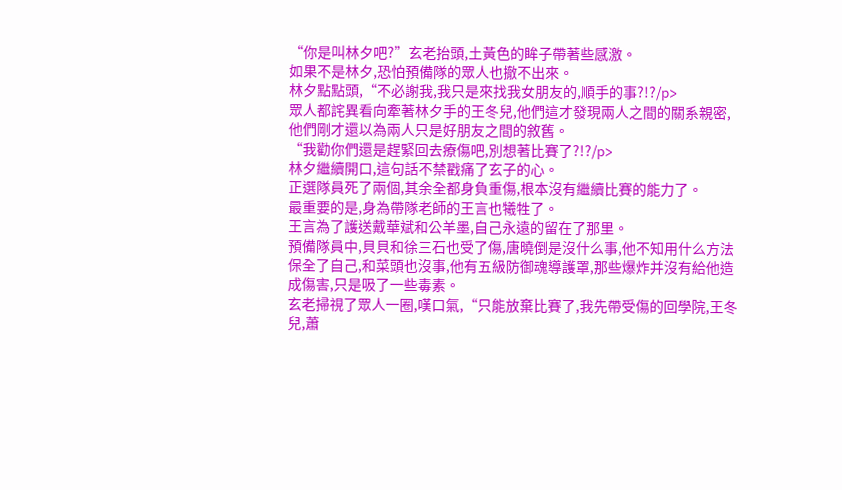“你是叫林夕吧?”玄老抬頭,土黃色的眸子帶著些感激。
如果不是林夕,恐怕預備隊的眾人也撤不出來。
林夕點點頭,“不必謝我,我只是來找我女朋友的,順手的事?!?/p>
眾人都詫異看向牽著林夕手的王冬兒,他們這才發現兩人之間的關系親密,他們剛才還以為兩人只是好朋友之間的敘舊。
“我勸你們還是趕緊回去療傷吧,別想著比賽了?!?/p>
林夕繼續開口,這句話不禁戳痛了玄子的心。
正選隊員死了兩個,其余全都身負重傷,根本沒有繼續比賽的能力了。
最重要的是,身為帶隊老師的王言也犧牲了。
王言為了護送戴華斌和公羊墨,自己永遠的留在了那里。
預備隊員中,貝貝和徐三石也受了傷,唐曉倒是沒什么事,他不知用什么方法保全了自己,和菜頭也沒事,他有五級防御魂導護罩,那些爆炸并沒有給他造成傷害,只是吸了一些毒素。
玄老掃視了眾人一圈,嘆口氣,“只能放棄比賽了,我先帶受傷的回學院,王冬兒,蕭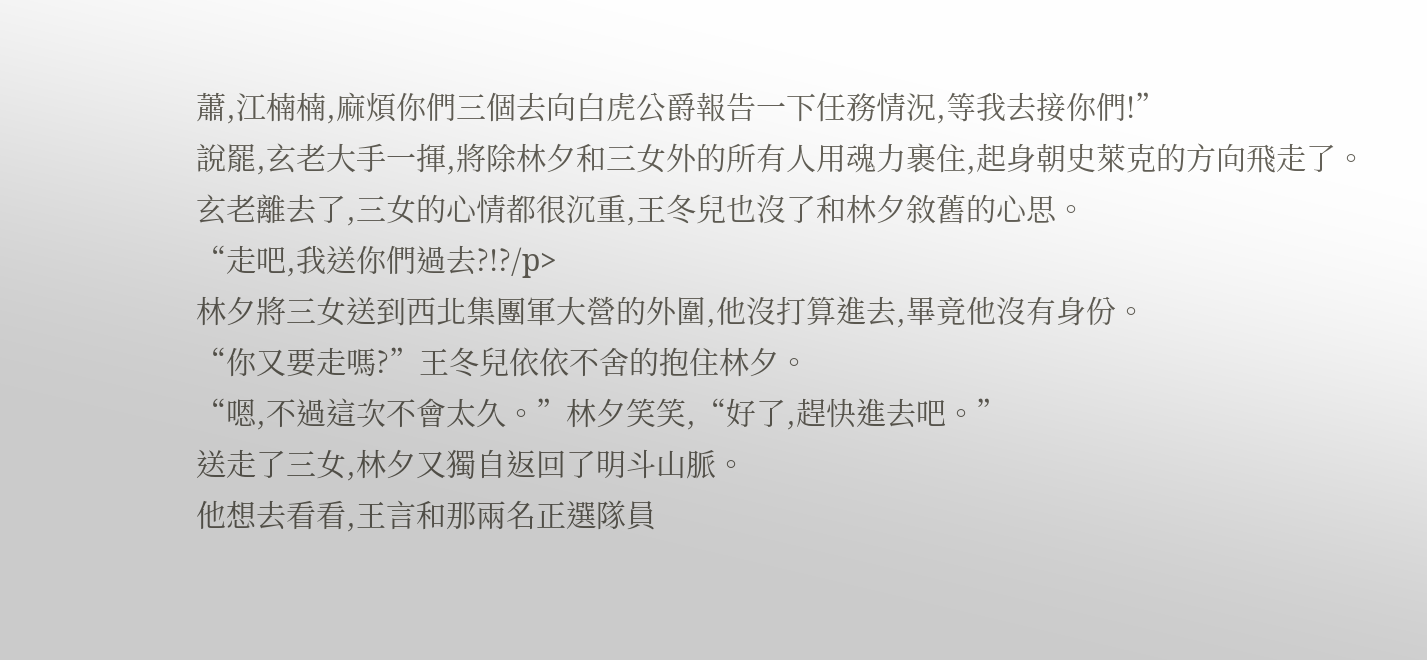蕭,江楠楠,麻煩你們三個去向白虎公爵報告一下任務情況,等我去接你們!”
說罷,玄老大手一揮,將除林夕和三女外的所有人用魂力裹住,起身朝史萊克的方向飛走了。
玄老離去了,三女的心情都很沉重,王冬兒也沒了和林夕敘舊的心思。
“走吧,我送你們過去?!?/p>
林夕將三女送到西北集團軍大營的外圍,他沒打算進去,畢竟他沒有身份。
“你又要走嗎?”王冬兒依依不舍的抱住林夕。
“嗯,不過這次不會太久。”林夕笑笑,“好了,趕快進去吧。”
送走了三女,林夕又獨自返回了明斗山脈。
他想去看看,王言和那兩名正選隊員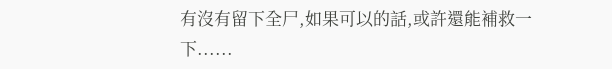有沒有留下全尸,如果可以的話,或許還能補救一下......